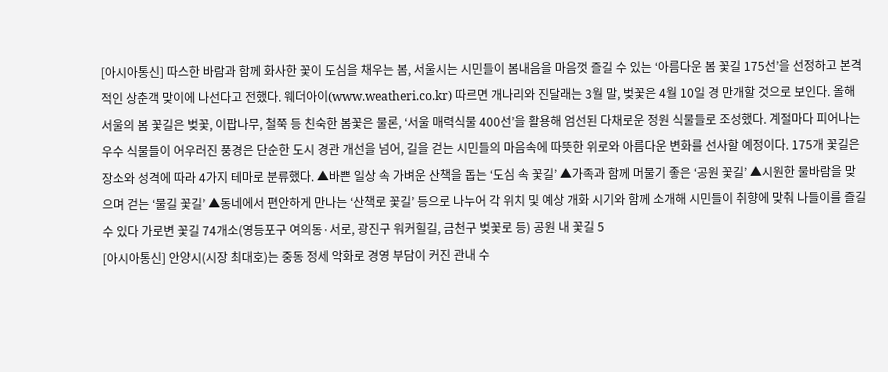[아시아통신] 따스한 바람과 함께 화사한 꽃이 도심을 채우는 봄, 서울시는 시민들이 봄내음을 마음껏 즐길 수 있는 ‘아름다운 봄 꽃길 175선’을 선정하고 본격적인 상춘객 맞이에 나선다고 전했다. 웨더아이(www.weatheri.co.kr) 따르면 개나리와 진달래는 3월 말, 벚꽃은 4월 10일 경 만개할 것으로 보인다. 올해 서울의 봄 꽃길은 벚꽃, 이팝나무, 철쭉 등 친숙한 봄꽃은 물론, ‘서울 매력식물 400선’을 활용해 엄선된 다채로운 정원 식물들로 조성했다. 계절마다 피어나는 우수 식물들이 어우러진 풍경은 단순한 도시 경관 개선을 넘어, 길을 걷는 시민들의 마음속에 따뜻한 위로와 아름다운 변화를 선사할 예정이다. 175개 꽃길은 장소와 성격에 따라 4가지 테마로 분류했다. ▲바쁜 일상 속 가벼운 산책을 돕는 ‘도심 속 꽃길’ ▲가족과 함께 머물기 좋은 ‘공원 꽃길’ ▲시원한 물바람을 맞으며 걷는 ‘물길 꽃길’ ▲동네에서 편안하게 만나는 ‘산책로 꽃길’ 등으로 나누어 각 위치 및 예상 개화 시기와 함께 소개해 시민들이 취향에 맞춰 나들이를 즐길 수 있다 가로변 꽃길 74개소(영등포구 여의동·서로, 광진구 워커힐길, 금천구 벚꽃로 등) 공원 내 꽃길 5
[아시아통신] 안양시(시장 최대호)는 중동 정세 악화로 경영 부담이 커진 관내 수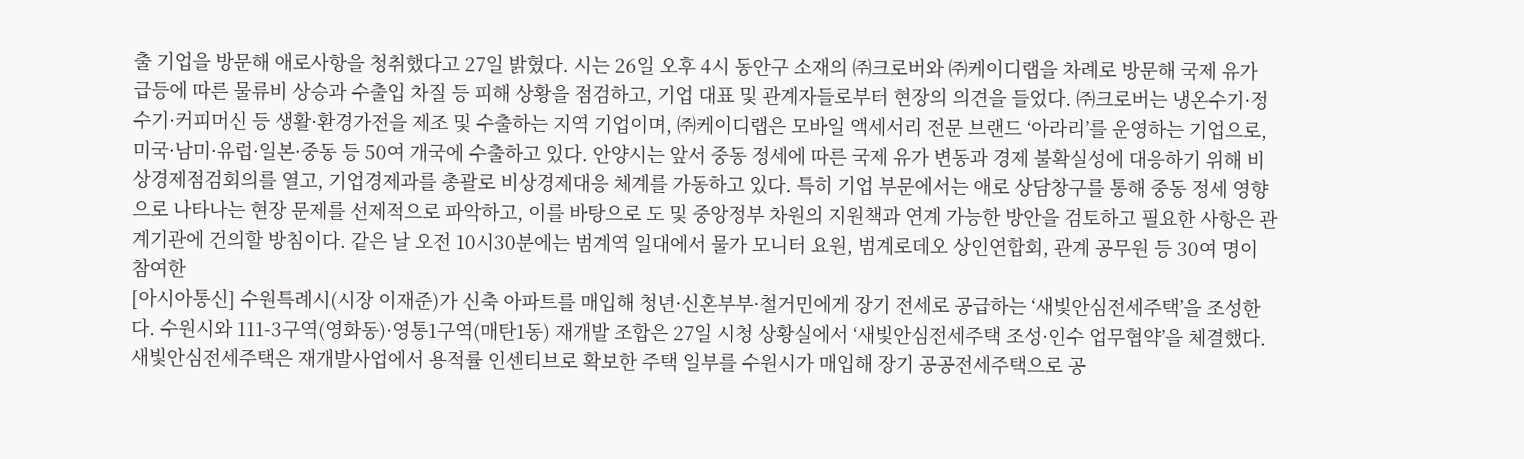출 기업을 방문해 애로사항을 청취했다고 27일 밝혔다. 시는 26일 오후 4시 동안구 소재의 ㈜크로버와 ㈜케이디랩을 차례로 방문해 국제 유가 급등에 따른 물류비 상승과 수출입 차질 등 피해 상황을 점검하고, 기업 대표 및 관계자들로부터 현장의 의견을 들었다. ㈜크로버는 냉온수기·정수기·커피머신 등 생활·환경가전을 제조 및 수출하는 지역 기업이며, ㈜케이디랩은 모바일 액세서리 전문 브랜드 ‘아라리’를 운영하는 기업으로, 미국·남미·유럽·일본·중동 등 50여 개국에 수출하고 있다. 안양시는 앞서 중동 정세에 따른 국제 유가 변동과 경제 불확실성에 대응하기 위해 비상경제점검회의를 열고, 기업경제과를 총괄로 비상경제대응 체계를 가동하고 있다. 특히 기업 부문에서는 애로 상담창구를 통해 중동 정세 영향으로 나타나는 현장 문제를 선제적으로 파악하고, 이를 바탕으로 도 및 중앙정부 차원의 지원책과 연계 가능한 방안을 검토하고 필요한 사항은 관계기관에 건의할 방침이다. 같은 날 오전 10시30분에는 범계역 일대에서 물가 모니터 요원, 범계로데오 상인연합회, 관계 공무원 등 30여 명이 참여한
[아시아통신] 수원특례시(시장 이재준)가 신축 아파트를 매입해 청년·신혼부부·철거민에게 장기 전세로 공급하는 ‘새빛안심전세주택’을 조성한다. 수원시와 111-3구역(영화동)·영통1구역(매탄1동) 재개발 조합은 27일 시청 상황실에서 ‘새빛안심전세주택 조성·인수 업무협약’을 체결했다. 새빛안심전세주택은 재개발사업에서 용적률 인센티브로 확보한 주택 일부를 수원시가 매입해 장기 공공전세주택으로 공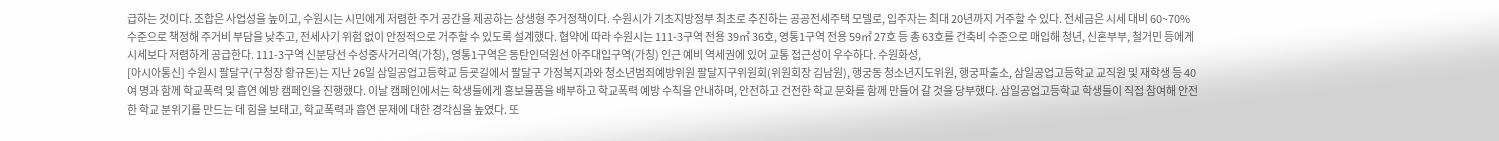급하는 것이다. 조합은 사업성을 높이고, 수원시는 시민에게 저렴한 주거 공간을 제공하는 상생형 주거정책이다. 수원시가 기초지방정부 최초로 추진하는 공공전세주택 모델로, 입주자는 최대 20년까지 거주할 수 있다. 전세금은 시세 대비 60~70% 수준으로 책정해 주거비 부담을 낮추고, 전세사기 위험 없이 안정적으로 거주할 수 있도록 설계했다. 협약에 따라 수원시는 111-3구역 전용 39㎡ 36호, 영통1구역 전용 59㎡ 27호 등 총 63호를 건축비 수준으로 매입해 청년, 신혼부부, 철거민 등에게 시세보다 저렴하게 공급한다. 111-3구역 신분당선 수성중사거리역(가칭), 영통1구역은 동탄인덕원선 아주대입구역(가칭) 인근 예비 역세권에 있어 교통 접근성이 우수하다. 수원화성,
[아시아통신] 수원시 팔달구(구청장 황규돈)는 지난 26일 삼일공업고등학교 등굣길에서 팔달구 가정복지과와 청소년범죄예방위원 팔달지구위원회(위원회장 김남원), 행궁동 청소년지도위원, 행궁파출소, 삼일공업고등학교 교직원 및 재학생 등 40여 명과 함께 학교폭력 및 흡연 예방 캠페인을 진행했다. 이날 캠페인에서는 학생들에게 홍보물품을 배부하고 학교폭력 예방 수칙을 안내하며, 안전하고 건전한 학교 문화를 함께 만들어 갈 것을 당부했다. 삼일공업고등학교 학생들이 직접 참여해 안전한 학교 분위기를 만드는 데 힘을 보태고, 학교폭력과 흡연 문제에 대한 경각심을 높였다. 또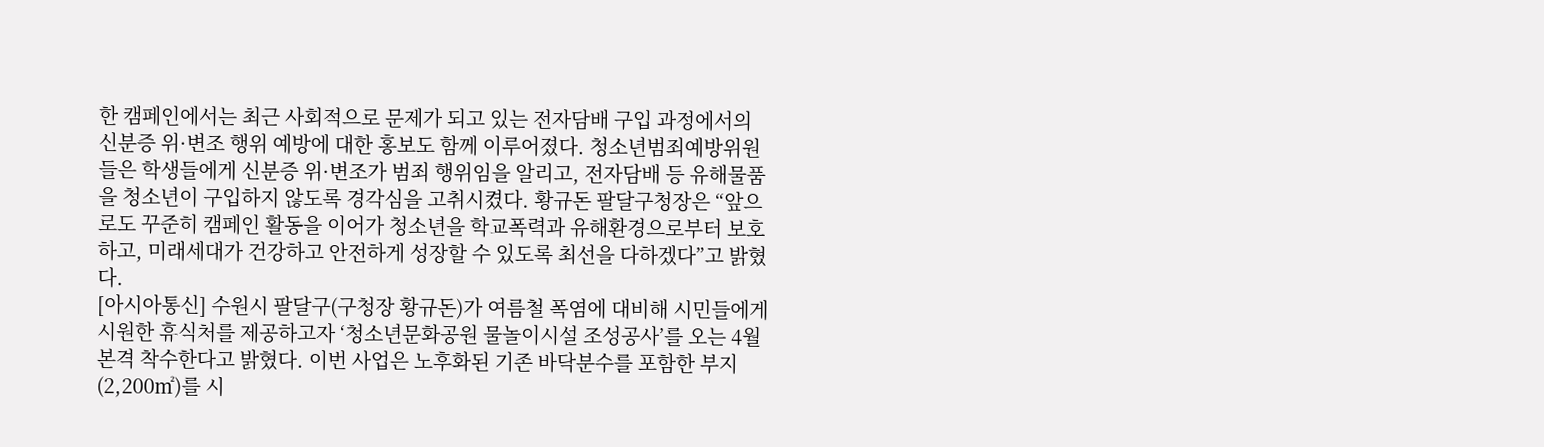한 캠페인에서는 최근 사회적으로 문제가 되고 있는 전자담배 구입 과정에서의 신분증 위·변조 행위 예방에 대한 홍보도 함께 이루어졌다. 청소년범죄예방위원들은 학생들에게 신분증 위·변조가 범죄 행위임을 알리고, 전자담배 등 유해물품을 청소년이 구입하지 않도록 경각심을 고취시켰다. 황규돈 팔달구청장은 “앞으로도 꾸준히 캠페인 활동을 이어가 청소년을 학교폭력과 유해환경으로부터 보호하고, 미래세대가 건강하고 안전하게 성장할 수 있도록 최선을 다하겠다”고 밝혔다.
[아시아통신] 수원시 팔달구(구청장 황규돈)가 여름철 폭염에 대비해 시민들에게 시원한 휴식처를 제공하고자 ‘청소년문화공원 물놀이시설 조성공사’를 오는 4월 본격 착수한다고 밝혔다. 이번 사업은 노후화된 기존 바닥분수를 포함한 부지(2,200㎡)를 시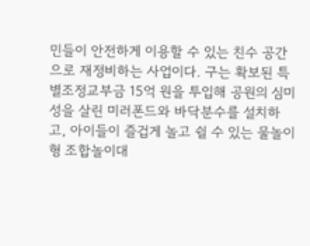민들이 안전하게 이용할 수 있는 친수 공간으로 재정비하는 사업이다. 구는 확보된 특별조정교부금 15억 원을 투입해 공원의 심미성을 살린 미러폰드와 바닥분수를 설치하고, 아이들이 즐겁게 놀고 쉴 수 있는 물놀이형 조합놀이대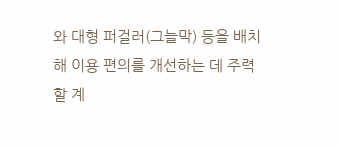와 대형 퍼걸러(그늘막) 등을 배치해 이용 편의를 개선하는 데 주력할 계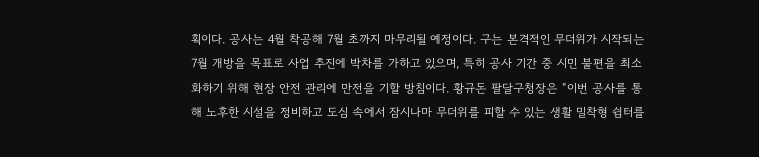획이다. 공사는 4월 착공해 7월 초까지 마무리될 예정이다. 구는 본격적인 무더위가 시작되는 7월 개방을 목표로 사업 추진에 박차를 가하고 있으며, 특히 공사 기간 중 시민 불편을 최소화하기 위해 현장 안전 관리에 만전을 기할 방침이다. 황규돈 팔달구청장은 “이번 공사를 통해 노후한 시설을 정비하고 도심 속에서 잠시나마 무더위를 피할 수 있는 생활 밀착형 쉼터를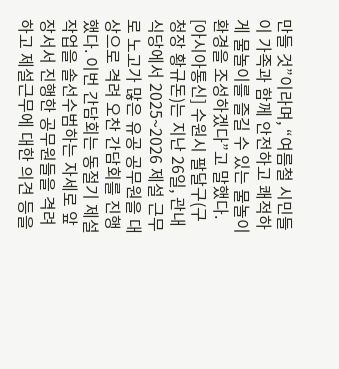만들 것”이라며, “여름철 시민들이 가족과 함께 안전하고 쾌적하게 물놀이를 즐길 수 있는 물놀이 환경을 조성하겠다”고 말했다.
[아시아통신] 수원시 팔달구(구청장 황규돈)는 지난 26일, 관내 식당에서 2025~2026 제설 근무로 노고가 많은 유공 공무원을 대상으로 격려 오찬 간담회를 진행했다. 이번 간담회는 동절기 제설작업을 솔선수범하는 자세로 앞장서서 진행한 공무원들을 격려하고 제설근무에 대한 의견 등을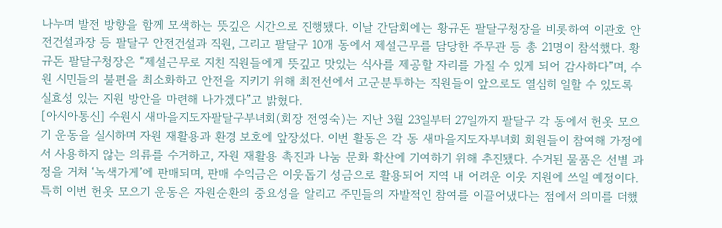나누며 발전 방향을 함께 모색하는 뜻깊은 시간으로 진행됐다. 이날 간담회에는 황규돈 팔달구청장을 비롯하여 이관호 안전건설과장 등 팔달구 안전건설과 직원, 그리고 팔달구 10개 동에서 제설근무를 담당한 주무관 등 총 21명이 참석했다. 황규돈 팔달구청장은 “제설근무로 지친 직원들에게 뜻깊고 맛있는 식사를 제공할 자리를 가질 수 있게 되어 감사하다”며, 수원 시민들의 불편을 최소화하고 안전을 지키기 위해 최전선에서 고군분투하는 직원들이 앞으로도 열심히 일할 수 있도록 실효성 있는 지원 방안을 마련해 나가겠다”고 밝혔다.
[아시아통신] 수원시 새마을지도자팔달구부녀회(회장 전영숙)는 지난 3월 23일부터 27일까지 팔달구 각 동에서 헌옷 모으기 운동을 실시하며 자원 재활용과 환경 보호에 앞장섰다. 이번 활동은 각 동 새마을지도자부녀회 회원들이 참여해 가정에서 사용하지 않는 의류를 수거하고, 자원 재활용 촉진과 나눔 문화 확산에 기여하기 위해 추진됐다. 수거된 물품은 선별 과정을 거쳐 ‘녹색가게’에 판매되며, 판매 수익금은 이웃돕기 성금으로 활용되어 지역 내 어려운 이웃 지원에 쓰일 예정이다. 특히 이번 헌옷 모으기 운동은 자원순환의 중요성을 알리고 주민들의 자발적인 참여를 이끌어냈다는 점에서 의미를 더했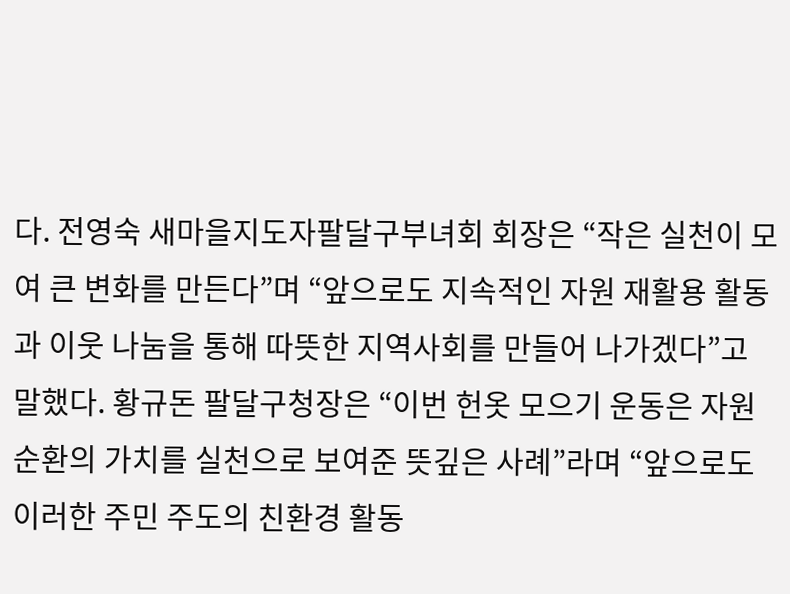다. 전영숙 새마을지도자팔달구부녀회 회장은 “작은 실천이 모여 큰 변화를 만든다”며 “앞으로도 지속적인 자원 재활용 활동과 이웃 나눔을 통해 따뜻한 지역사회를 만들어 나가겠다”고 말했다. 황규돈 팔달구청장은 “이번 헌옷 모으기 운동은 자원순환의 가치를 실천으로 보여준 뜻깊은 사례”라며 “앞으로도 이러한 주민 주도의 친환경 활동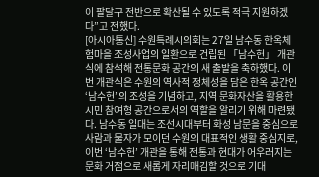이 팔달구 전반으로 확산될 수 있도록 적극 지원하겠다”고 전했다.
[아시아통신] 수원특례시의회는 27일 남수동 한옥체험마을 조성사업의 일환으로 건립된 「남수헌」 개관식에 참석해 전통문화 공간의 새 출발을 축하했다. 이번 개관식은 수원의 역사적 정체성을 담은 한옥 공간인 ‘남수헌’의 조성을 기념하고, 지역 문화자산을 활용한 시민 참여형 공간으로서의 역할을 알리기 위해 마련됐다. 남수동 일대는 조선시대부터 화성 남문을 중심으로 사람과 물자가 모이던 수원의 대표적인 생활 중심지로, 이번 ‘남수헌’ 개관을 통해 전통과 현대가 어우러지는 문화 거점으로 새롭게 자리매김할 것으로 기대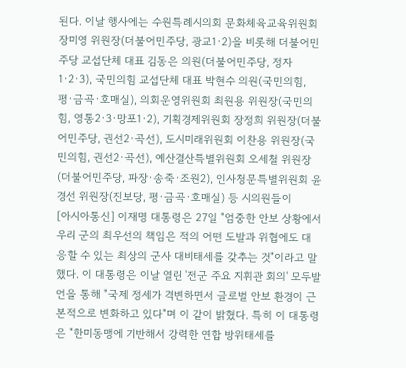된다. 이날 행사에는 수원특례시의회 문화체육교육위원회 장미영 위원장(더불어민주당, 광교1·2)을 비롯해 더불어민주당 교섭단체 대표 김동은 의원(더불어민주당, 정자1·2·3), 국민의힘 교섭단체 대표 박현수 의원(국민의힘, 평·금곡·호매실), 의회운영위원회 최원용 위원장(국민의힘, 영통2·3·망포1·2), 기획경제위원회 장정희 위원장(더불어민주당, 권선2·곡선), 도시미래위원회 이찬용 위원장(국민의힘, 권선2·곡선), 예산결산특별위원회 오세철 위원장(더불어민주당, 파장·송죽·조원2), 인사청문특별위원회 윤경선 위원장(진보당, 평·금곡·호매실) 등 시의원들이
[아시아통신] 이재명 대통령은 27일 "엄중한 안보 상황에서 우리 군의 최우선의 책임은 적의 어떤 도발과 위협에도 대응할 수 있는 최상의 군사 대비태세를 갖추는 것"이라고 말했다. 이 대통령은 이날 열린 '전군 주요 지휘관 회의' 모두발언을 통해 "국제 정세가 격변하면서 글로벌 안보 환경이 근본적으로 변화하고 있다"며 이 같이 밝혔다. 특히 이 대통령은 "한미동맹에 기반해서 강력한 연합 방위태세를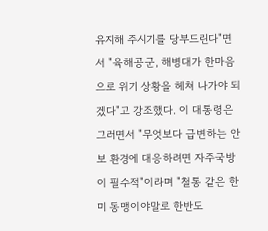유지해 주시기를 당부드린다"면서 "육해공군, 해병대가 한마음으로 위기 상황을 헤쳐 나가야 되겠다"고 강조했다. 이 대통령은 그러면서 "무엇보다 급변하는 안보 환경에 대응하려면 자주국방이 필수적"이라며 "철통 같은 한미 동맹이야말로 한반도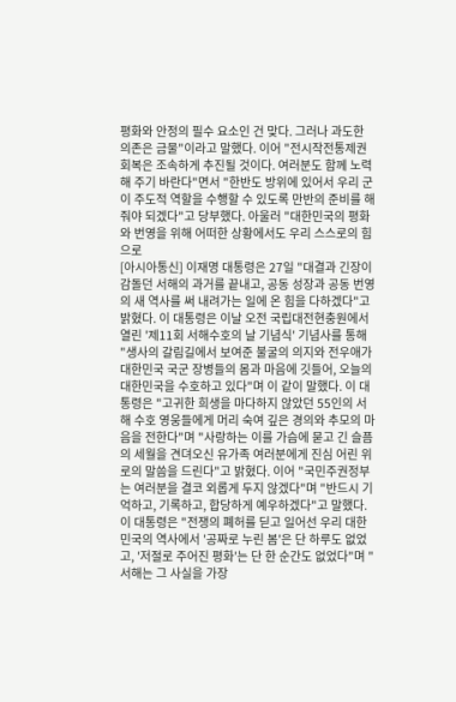평화와 안정의 필수 요소인 건 맞다. 그러나 과도한 의존은 금물"이라고 말했다. 이어 "전시작전통제권 회복은 조속하게 추진될 것이다. 여러분도 함께 노력해 주기 바란다"면서 "한반도 방위에 있어서 우리 군이 주도적 역할을 수행할 수 있도록 만반의 준비를 해 줘야 되겠다"고 당부했다. 아울러 "대한민국의 평화와 번영을 위해 어떠한 상황에서도 우리 스스로의 힘으로
[아시아통신] 이재명 대통령은 27일 "대결과 긴장이 감돌던 서해의 과거를 끝내고, 공동 성장과 공동 번영의 새 역사를 써 내려가는 일에 온 힘을 다하겠다"고 밝혔다. 이 대통령은 이날 오전 국립대전현충원에서 열린 '제11회 서해수호의 날 기념식' 기념사를 통해 "생사의 갈림길에서 보여준 불굴의 의지와 전우애가 대한민국 국군 장병들의 몸과 마음에 깃들어, 오늘의 대한민국을 수호하고 있다"며 이 같이 말했다. 이 대통령은 "고귀한 희생을 마다하지 않았던 55인의 서해 수호 영웅들에게 머리 숙여 깊은 경의와 추모의 마음을 전한다"며 "사랑하는 이를 가슴에 묻고 긴 슬픔의 세월을 견뎌오신 유가족 여러분에게 진심 어린 위로의 말씀을 드린다"고 밝혔다. 이어 "국민주권정부는 여러분을 결코 외롭게 두지 않겠다"며 "반드시 기억하고, 기록하고, 합당하게 예우하겠다"고 말했다. 이 대통령은 "전쟁의 폐허를 딛고 일어선 우리 대한민국의 역사에서 '공짜로 누린 봄'은 단 하루도 없었고, '저절로 주어진 평화'는 단 한 순간도 없었다"며 "서해는 그 사실을 가장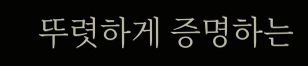뚜렷하게 증명하는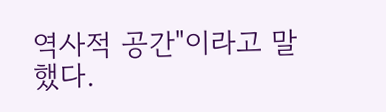역사적 공간"이라고 말했다.